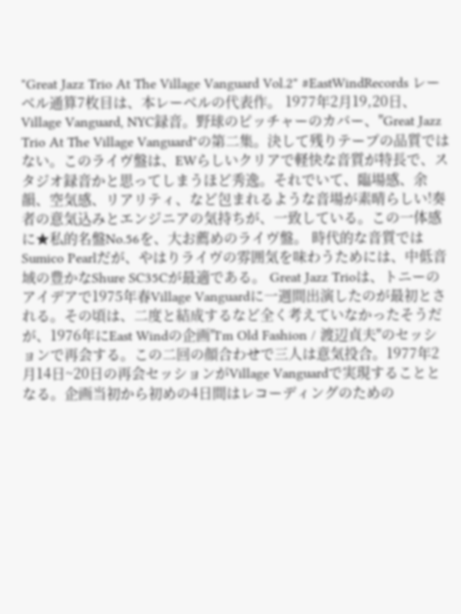"Great Jazz Trio At The Village Vanguard Vol.2" #EastWindRecords レーベル通算7枚目は、本レーベルの代表作。 1977年2月19,20日、Village Vanguard, NYC録音。野球のピッチャーのカバー、"Great Jazz Trio At The Village Vanguard"の第二集。決して残りテープの品質ではない。このライヴ盤は、EWらしいクリアで軽快な音質が特長で、スタジオ録音かと思ってしまうほど秀逸。それでいて、臨場感、余韻、空気感、リアリティ、など包まれるような音場が素晴らしい!奏者の意気込みとエンジニアの気持ちが、一致している。この一体感に★私的名盤No.56を、大お薦めのライヴ盤。 時代的な音質ではSumico Pearlだが、やはりライヴの雰囲気を味わうためには、中低音域の豊かなShure SC35Cが最適である。 Great Jazz Trioは、トニーのアイデアで1975年春Village Vanguardに一週間出演したのが最初とされる。その頃は、二度と結成するなど全く考えていなかったそうだが、1976年にEast Windの企画"I'm Old Fashion / 渡辺貞夫"のセッションで再会する。この二回の顔合わせで三人は意気投合。1977年2月14日~20日の再会セッションがVillage Vanguardで実現することとなる。企画当初から初めの4日間はレコーディングのための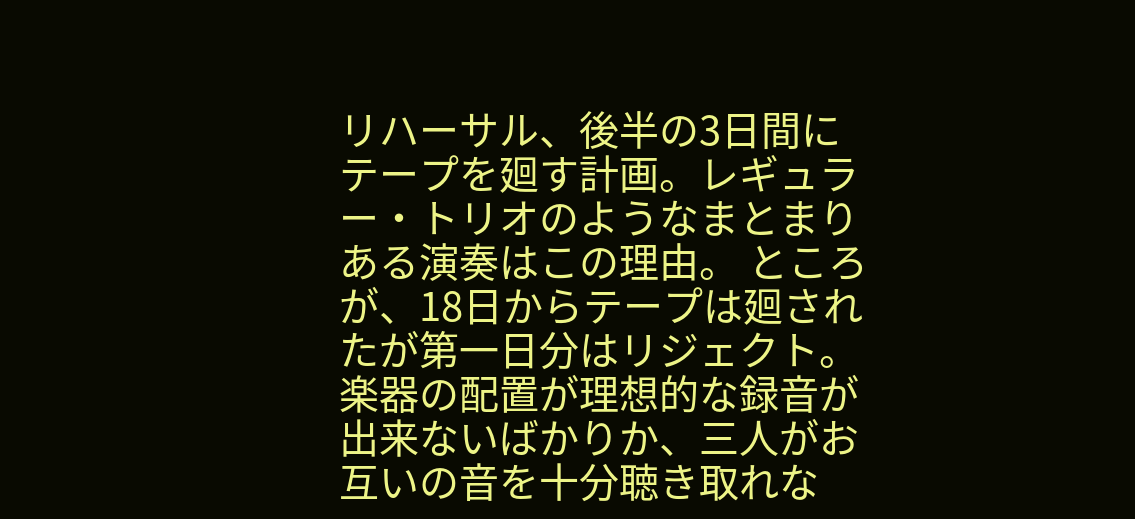リハーサル、後半の3日間にテープを廻す計画。レギュラー・トリオのようなまとまりある演奏はこの理由。 ところが、18日からテープは廻されたが第一日分はリジェクト。楽器の配置が理想的な録音が出来ないばかりか、三人がお互いの音を十分聴き取れな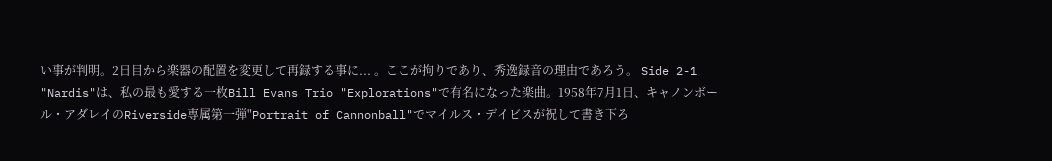い事が判明。2日目から楽器の配置を変更して再録する事に... 。ここが拘りであり、秀逸録音の理由であろう。 Side 2-1 "Nardis"は、私の最も愛する一枚Bill Evans Trio "Explorations"で有名になった楽曲。1958年7月1日、キャノンボール・アダレイのRiverside専属第一弾"Portrait of Cannonball"でマイルス・デイビスが祝して書き下ろ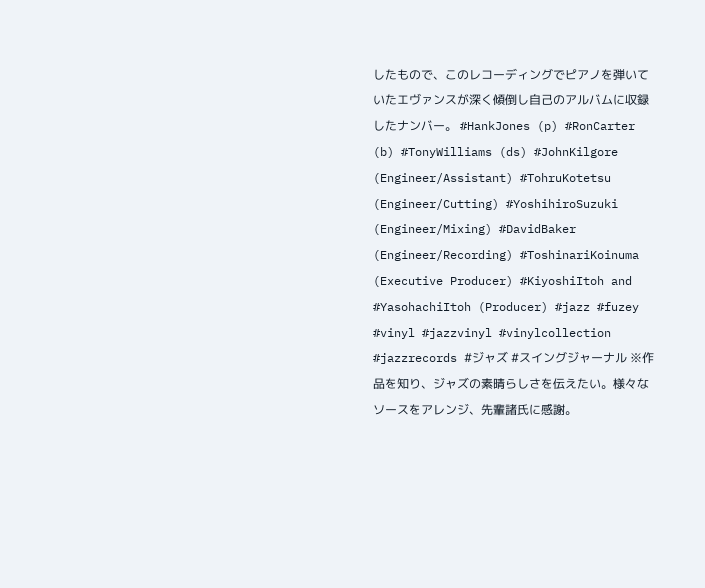したもので、このレコーディングでピアノを弾いていたエヴァンスが深く傾倒し自己のアルバムに収録したナンバー。 #HankJones (p) #RonCarter (b) #TonyWilliams (ds) #JohnKilgore (Engineer/Assistant) #TohruKotetsu (Engineer/Cutting) #YoshihiroSuzuki (Engineer/Mixing) #DavidBaker (Engineer/Recording) #ToshinariKoinuma (Executive Producer) #KiyoshiItoh and #YasohachiItoh (Producer) #jazz #fuzey #vinyl #jazzvinyl #vinylcollection #jazzrecords #ジャズ #スイングジャーナル ※作品を知り、ジャズの素晴らしさを伝えたい。様々なソースをアレンジ、先輩諸氏に感謝。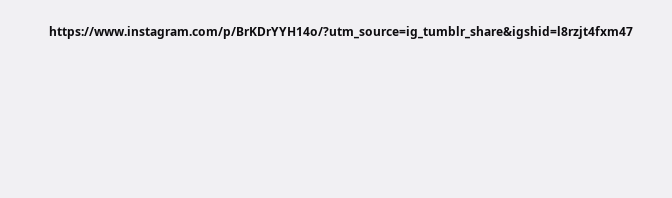https://www.instagram.com/p/BrKDrYYH14o/?utm_source=ig_tumblr_share&igshid=l8rzjt4fxm47